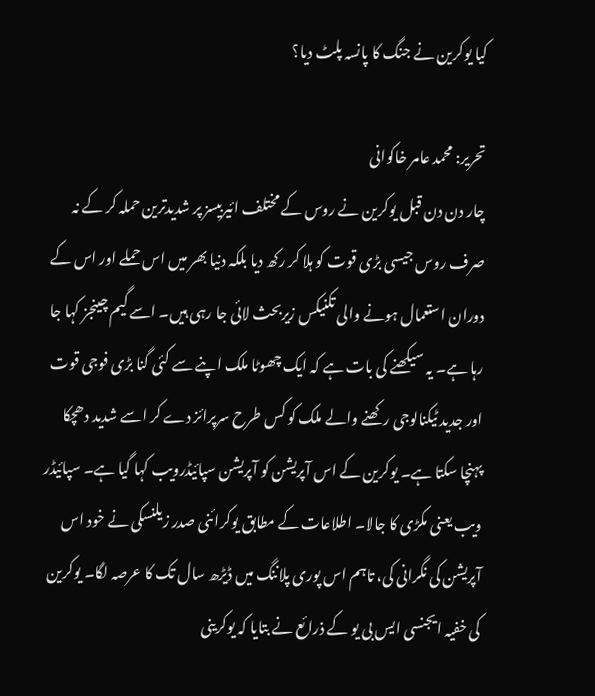کیا یوکرین نے جنگ کا پانسہ پلٹ دیا؟

تحریر: محمد عامر خاکوانی
چار دن دن قبل یوکرین نے روس کے مختلف ائیربیسز پر شدیدترین حملہ کر کے نہ صرف روس جیسی بڑی قوت کو ہلا کر رکھ دیا بلکہ دنیا بھر میں اس حملے اور اس کے دوران استعمال ہونے والی تکنیکس زیربحث لائی جا رہی ہیں۔ اسے گیم چینجز کہا جا رہا ہے۔ یہ سیکھنے کی بات ہے کہ ایک چھوٹا ملک اپنے سے کئی گنا بڑی فوجی قوت اور جدید ٹیکنالوجی رکھنے والے ملک کو کس طرح سرپرائز دے کر اسے شدید دھچکا پہنچا سکتا ہے۔ یوکرین کے اس آپریشن کو آپریشن سپائیڈرویب کہا گیا ہے۔ سپائیڈر ویب یعنی مکڑی کا جالا۔ اطلاعات کے مطابق یوکرائنی صدر زیلنسکی نے خود اس آپریشن کی نگرانی کی، تاہم اس پوری پلاننگ میں ڈیڑھ سال تک کا عرصہ لگا۔ یوکرین کی خفیہ ایجنسی ایس بی یو کے ذرائع نے بتایا کہ یوکرینی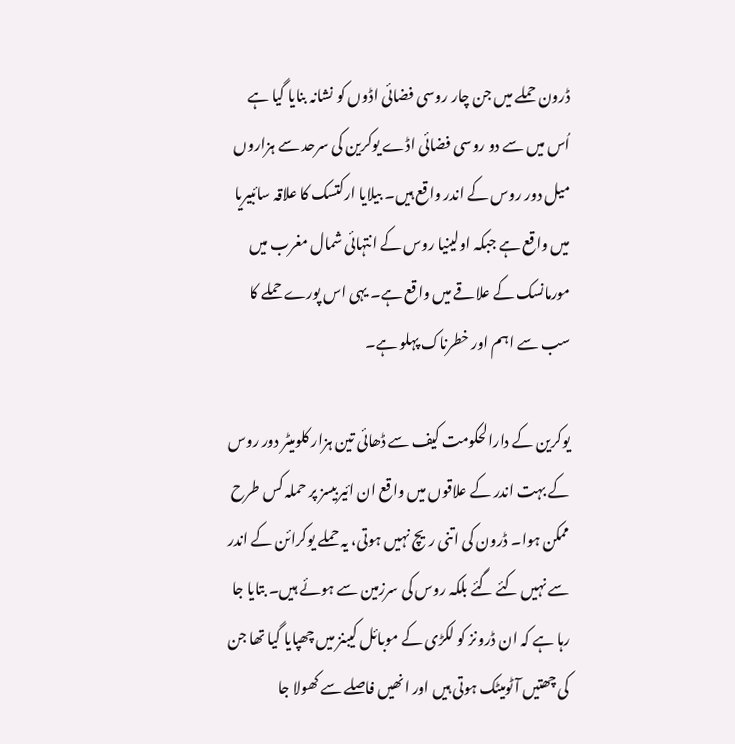ڈرون حملے میں جن چار روسی فضائی اڈوں کو نشانہ بنایا گیا ہے اُس میں سے دو روسی فضائی اڈے یوکرین کی سرحد سے ہزاروں میل دور روس کے اندر واقع ہیں۔ بیلایا ارکتسک کا علاقہ سائبیریا میں واقع ہے جبکہ اولینیا روس کے انتہائی شمال مغرب میں مورمانسک کے علاقے میں واقع ہے۔ یہی اس پورے حملے کا سب سے اہم اور خطرناک پہلو ہے۔

یوکرین کے دارالحکومت کیف سے ڈھائی تین ہزار کلومیٹر دور روس کے بہت اندر کے علاقوں میں واقع ان ائیربیسز پر حملہ کس طرح ممکن ہوا۔ ڈرون کی اتنی ریچ نہیں ہوتی، یہ حملے یوکرائن کے اندر سے نہیں کئے گئے بلکہ روس کی سرزمین سے ہوئے ہیں۔ بتایا جا رہا ہے کہ ان ڈرونز کو لکڑی کے موبائل کیبنز میں چھپایا گیا تھا جن کی چھتیں آٹومیٹک ہوتی ہیں اور انھیں فاصلے سے کھولا جا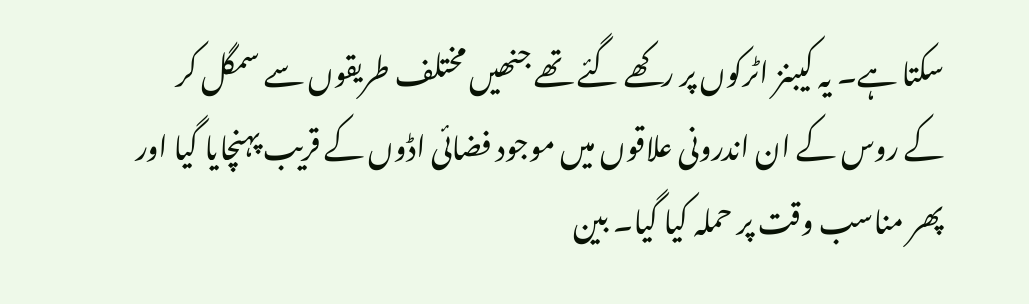سکتا ہے۔ یہ کیبنز اٹرکوں پر رکھے گئے تھے جنھیں مختلف طریقوں سے سمگل کر کے روس کے ان اندرونی علاقوں میں موجود فضائی اڈوں کے قریب پہنچایا گیا اور پھر مناسب وقت پر حملہ کیا گیا۔ بین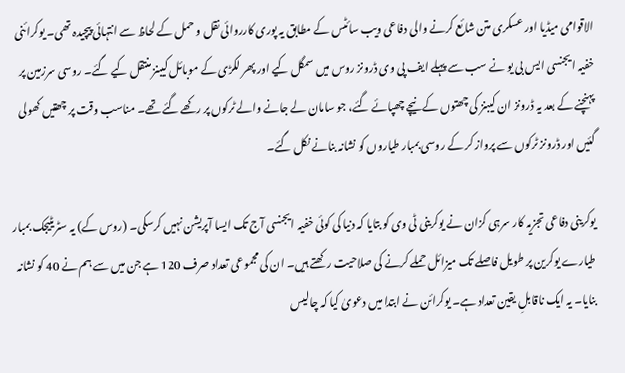الاقوامی میڈیا اور عسکری متن شائع کرنے والی دفاعی ویب سائٹس کے مطابق یہ پوری کارروائی نقل و حمل کے لحاظ سے انتہائی پیچیدہ تھی۔ یوکرائنی خفیہ ایجنسی ایس بی یو نے سب سے پہلے ایف پی وی ڈرونز روس میں سمگل کیے اور پھر لکڑی کے موبائل کیبنز منتقل کیے گئے۔ روسی سرزمین پر پہنچنے کے بعد یہ ڈرونز ان کیبنز کی چھتوں کے نیچے چھپائے گئے، جو سامان لے جانے والے ٹرکوں پر رکھے گئے تھے۔ مناسب وقت پر چھتیں کھولی گئیں اور ڈرونز ٹرکوں سے پرواز کر کے روسی بمبار طیاروں کو نشانہ بنانے نکل گئے۔

یوکرینی دفاعی تجزیہ کار سرہی کزان نے یوکرینی ٹی وی کو بتایا کہ دنیا کی کوئی خفیہ ایجنسی آج تک ایسا آپریشن نہیں کرسکی۔ (روس کے) یہ سٹریٹیجک بمبار طیارے یوکرین پر طویل فاصلے تک میزائل حملے کرنے کی صلاحیت رکھتے ہیں۔ ان کی مجموعی تعداد صرف 120 ہے جن میں سے ہم نے 40 کو نشانہ بنایا۔ یہ ایک ناقابلِ یقین تعداد ہے۔ یوکرائن نے ابتدا میں دعویٰ کیا کہ چالیس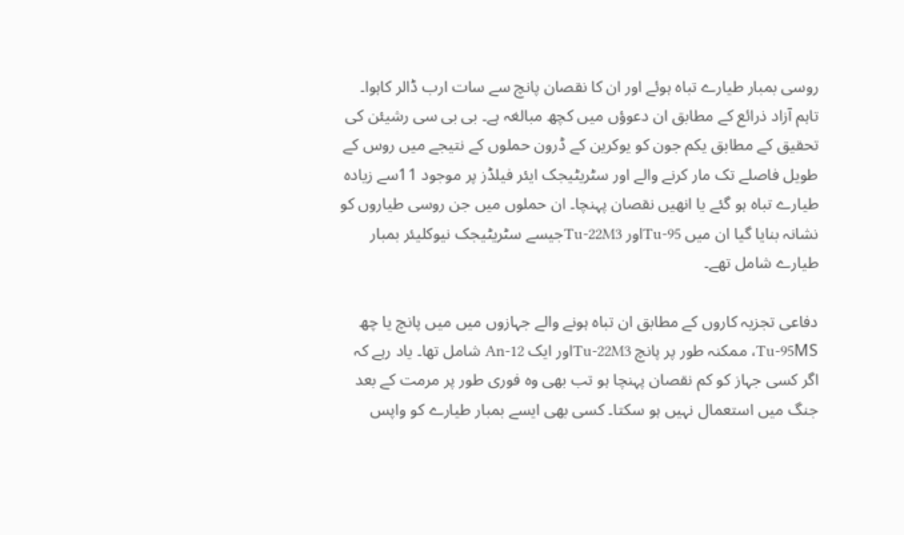روسی بمبار طیارے تباہ ہوئے اور ان کا نقصان پانچ سے سات ارب ڈالر کاہوا۔ تاہم آزاد ذرائع کے مطابق ان دعوؤں میں کچھ مبالغہ ہے۔ بی بی سی رشیئن کی تحقیق کے مطابق یکم جون کو یوکرین کے ڈرون حملوں کے نتیجے میں روس کے طویل فاصلے تک مار کرنے والے اور سٹریٹیجک ایئر فیلڈز پر موجود 11سے زیادہ طیارے تباہ ہو گئے یا انھیں نقصان پہنچا۔ ان حملوں میں جن روسی طیاروں کو نشانہ بنایا گیا ان میں Tu-95اور Tu-22M3جیسے سٹریٹیجک نیوکلیئر بمبار طیارے شامل تھے۔

دفاعی تجزیہ کاروں کے مطابق ان تباہ ہونے والے جہازوں میں میں پانچ یا چھ Tu-95MS، ممکنہ طور پر پانچ Tu-22M3اور ایک An-12 شامل تھا۔ یاد رہے کہ اگر کسی جہاز کو کم نقصان پہنچا ہو تب بھی وہ فوری طور پر مرمت کے بعد جنگ میں استعمال نہیں ہو سکتا۔ کسی بھی ایسے بمبار طیارے کو واپس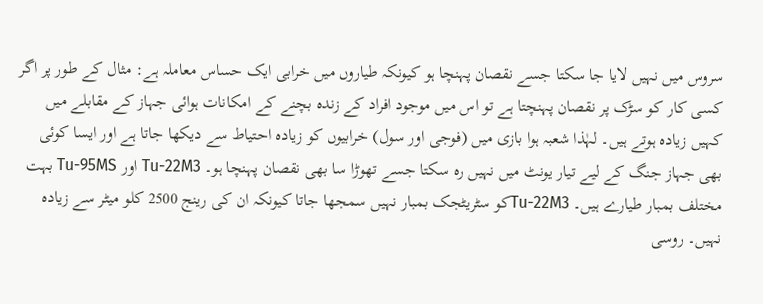سروس میں نہیں لایا جا سکتا جسے نقصان پہنچا ہو کیونکہ طیاروں میں خرابی ایک حساس معاملہ ہے: مثال کے طور پر اگر کسی کار کو سڑک پر نقصان پہنچتا ہے تو اس میں موجود افراد کے زندہ بچنے کے امکانات ہوائی جہاز کے مقابلے میں کہیں زیادہ ہوتے ہیں۔ لہٰذا شعبہ ہوا بازی میں (فوجی اور سول) خرابیوں کو زیادہ احتیاط سے دیکھا جاتا ہے اور ایسا کوئی بھی جہاز جنگ کے لیے تیار یونٹ میں نہیں رہ سکتا جسے تھوڑا سا بھی نقصان پہنچا ہو۔ Tu-22M3 اور Tu-95MS بہت مختلف بمبار طیارے ہیں۔ Tu-22M3کو سٹریٹجک بمبار نہیں سمجھا جاتا کیونکہ ان کی رینج 2500 کلو میٹر سے زیادہ نہیں۔ روسی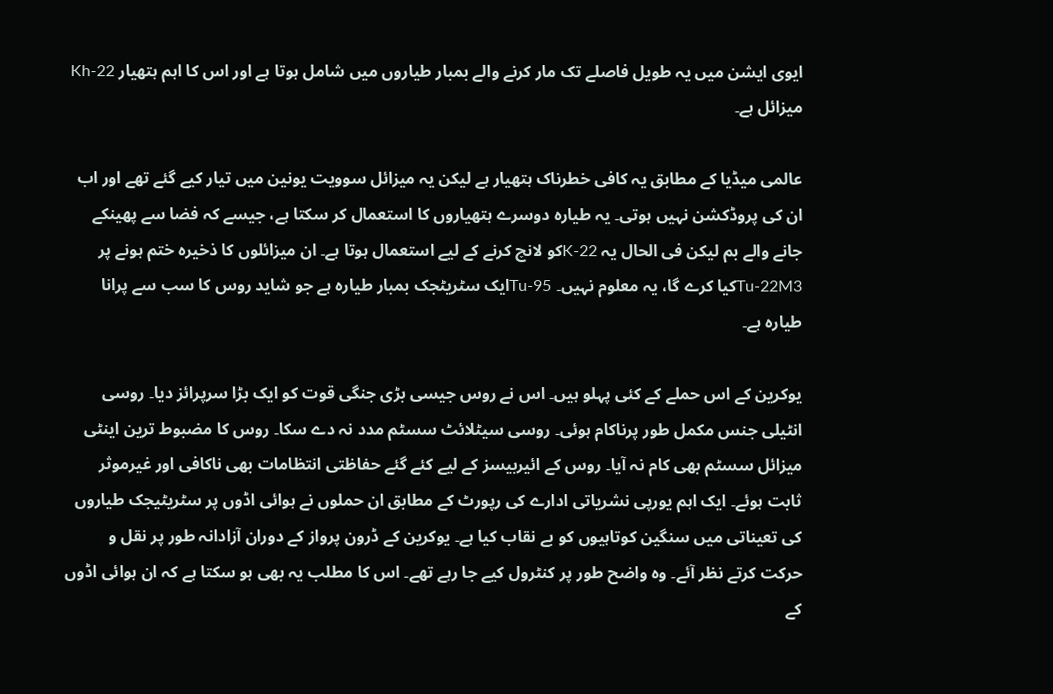ایوی ایشن میں یہ طویل فاصلے تک مار کرنے والے بمبار طیاروں میں شامل ہوتا ہے اور اس کا اہم ہتھیار Kh-22 میزائل ہے۔

عالمی میڈیا کے مطابق یہ کافی خطرناک ہتھیار ہے لیکن یہ میزائل سوویت یونین میں تیار کیے گئے تھے اور اب ان کی پروڈکشن نہیں ہوتی۔ یہ طیارہ دوسرے ہتھیاروں کا استعمال کر سکتا ہے، جیسے کہ فضا سے پھینکے جانے والے بم لیکن فی الحال یہ K-22کو لانچ کرنے کے لیے استعمال ہوتا ہے۔ ان میزائلوں کا ذخیرہ ختم ہونے پر Tu-22M3کیا کرے گا، یہ معلوم نہیں۔ Tu-95ایک سٹریٹجک بمبار طیارہ ہے جو شاید روس کا سب سے پرانا طیارہ ہے۔

یوکرین کے اس حملے کے کئی پہلو ہیں۔ اس نے روس جیسی بڑی جنگی قوت کو ایک بڑا سرپرائز دیا۔ روسی انٹیلی جنس مکمل طور پرناکام ہوئی۔ روسی سیٹلائٹ سسٹم مدد نہ دے سکا۔ روس کا مضبوط ترین اینٹی میزائل سسٹم بھی کام نہ آیا۔ روس کے ائیربیسز کے لیے کئے گئے حفاظتی انتظامات بھی ناکافی اور غیرموثر ثابت ہوئے۔ ایک اہم یورپی نشریاتی ادارے کی رپورٹ کے مطابق ان حملوں نے ہوائی اڈوں پر سٹریٹیجک طیاروں کی تعیناتی میں سنگین کوتاہیوں کو بے نقاب کیا ہے۔ یوکرین کے ڈرون پرواز کے دوران آزادانہ طور پر نقل و حرکت کرتے نظر آئے۔ وہ واضح طور پر کنٹرول کیے جا رہے تھے۔ اس کا مطلب یہ بھی ہو سکتا ہے کہ ان ہوائی اڈوں کے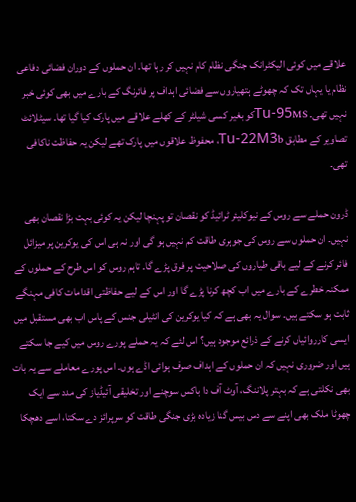علاقے میں کوئی الیکٹرانک جنگی نظام کام نہیں کر رہا تھا۔ ان حملوں کے دوران فضائی دفاعی نظام یا یہاں تک کہ چھوٹے ہتھیاروں سے فضائی اہداف پر فائرنگ کے بارے میں بھی کوئی خبر نہیں تھی۔ Tu-95MSکو بغیر کسی شیلٹر کے کھلے علاقے میں پارک کیا گیا تھا۔ سیٹلائٹ تصاویر کے مطابق Tu-22M3b، محفوظ علاقوں میں پارک تھے لیکن یہ حفاظت ناکافی تھی۔

ڈرون حملے سے روس کے نیوکلیئر ٹرائیڈ کو نقصان تو پہنچا لیکن یہ کوئی بہت بڑا نقصان بھی نہیں۔ ان حملوں سے روس کی جوہری طاقت کم نہیں ہو گی اور نہ ہی اس کی یوکرین پر میزائل فائر کرنے کے لیے باقی طیاروں کی صلاحیت پر فرق پڑے گا۔ تاہم روس کو اس طرح کے حملوں کے ممکنہ خطرے کے بارے میں اب کچھ کرنا پڑے گا اور اس کے لیے حفاظتی اقدامات کافی مہنگے ثابت ہو سکتے ہیں۔ سوال یہ بھی ہے کہ کیا یوکرین کی انٹیلی جنس کے پاس اب بھی مستقبل میں ایسی کارروائیاں کرنے کے ذرائع موجود ہیں؟ اس لئے کہ یہ حملے پورے روس میں کیے جا سکتے ہیں اور ضروری نہیں کہ ان حملوں کے اہداف صرف ہوائی اڈے ہوں۔ اس پورے معاملے سے یہ بات بھی نکلتی ہے کہ بہتر پلاننگ، آوٹ آف دا باکس سوچنے اور تخلیقی آئیڈیاز کی مدد سے ایک چھوٹا ملک بھی اپنے سے دس بیس گنا زیادہ بڑی جنگی طاقت کو سرپرائز دے سکتا، اسے دھچکا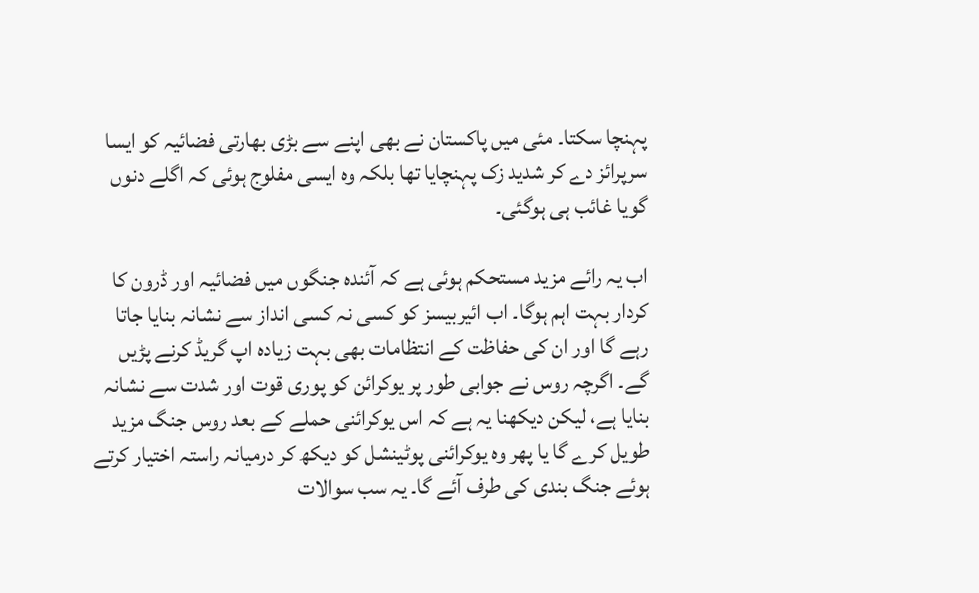پہنچا سکتا۔ مئی میں پاکستان نے بھی اپنے سے بڑی بھارتی فضائیہ کو ایسا سرپرائز دے کر شدید زک پہنچایا تھا بلکہ وہ ایسی مفلوج ہوئی کہ اگلے دنوں گویا غائب ہی ہوگئی۔

اب یہ رائے مزید مستحکم ہوئی ہے کہ آئندہ جنگوں میں فضائیہ اور ڈرون کا کردار بہت اہم ہوگا۔ اب ائیربیسز کو کسی نہ کسی انداز سے نشانہ بنایا جاتا رہے گا اور ان کی حفاظت کے انتظامات بھی بہت زیادہ اپ گریڈ کرنے پڑیں گے۔ اگرچہ روس نے جوابی طور پر یوکرائن کو پوری قوت اور شدت سے نشانہ بنایا ہے، لیکن دیکھنا یہ ہے کہ اس یوکرائنی حملے کے بعد روس جنگ مزید طویل کرے گا یا پھر وہ یوکرائنی پوٹینشل کو دیکھ کر درمیانہ راستہ اختیار کرتے ہوئے جنگ بندی کی طرف آئے گا۔ یہ سب سوالات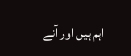اہم ہیں اور آنے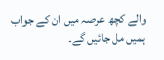والے کچھ عرصہ میں ان کے جواب ہمیں مل جائیں گے۔